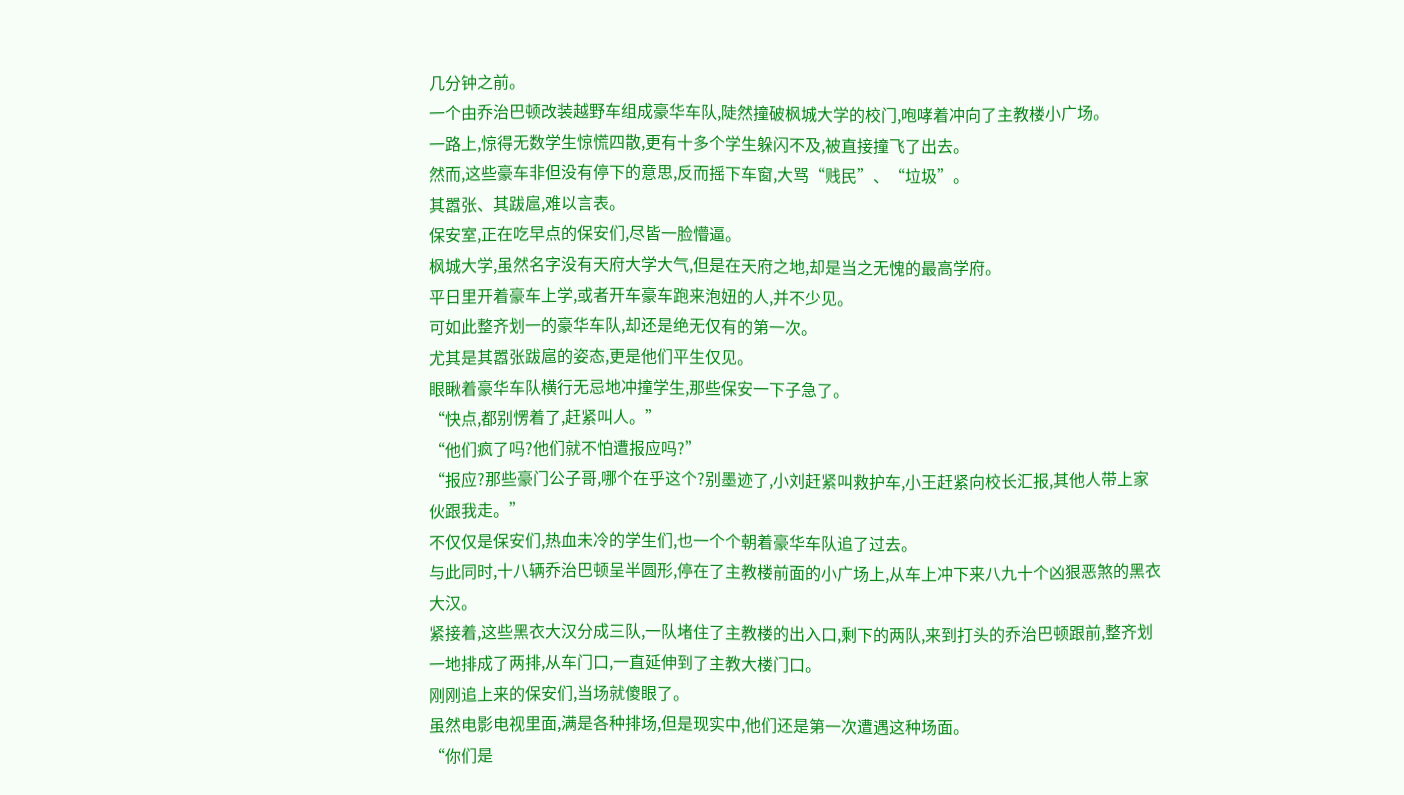几分钟之前。
一个由乔治巴顿改装越野车组成豪华车队,陡然撞破枫城大学的校门,咆哮着冲向了主教楼小广场。
一路上,惊得无数学生惊慌四散,更有十多个学生躲闪不及,被直接撞飞了出去。
然而,这些豪车非但没有停下的意思,反而摇下车窗,大骂“贱民”、“垃圾”。
其嚣张、其跋扈,难以言表。
保安室,正在吃早点的保安们,尽皆一脸懵逼。
枫城大学,虽然名字没有天府大学大气,但是在天府之地,却是当之无愧的最高学府。
平日里开着豪车上学,或者开车豪车跑来泡妞的人,并不少见。
可如此整齐划一的豪华车队,却还是绝无仅有的第一次。
尤其是其嚣张跋扈的姿态,更是他们平生仅见。
眼瞅着豪华车队横行无忌地冲撞学生,那些保安一下子急了。
“快点,都别愣着了,赶紧叫人。”
“他们疯了吗?他们就不怕遭报应吗?”
“报应?那些豪门公子哥,哪个在乎这个?别墨迹了,小刘赶紧叫救护车,小王赶紧向校长汇报,其他人带上家伙跟我走。”
不仅仅是保安们,热血未冷的学生们,也一个个朝着豪华车队追了过去。
与此同时,十八辆乔治巴顿呈半圆形,停在了主教楼前面的小广场上,从车上冲下来八九十个凶狠恶煞的黑衣大汉。
紧接着,这些黑衣大汉分成三队,一队堵住了主教楼的出入口,剩下的两队,来到打头的乔治巴顿跟前,整齐划一地排成了两排,从车门口,一直延伸到了主教大楼门口。
刚刚追上来的保安们,当场就傻眼了。
虽然电影电视里面,满是各种排场,但是现实中,他们还是第一次遭遇这种场面。
“你们是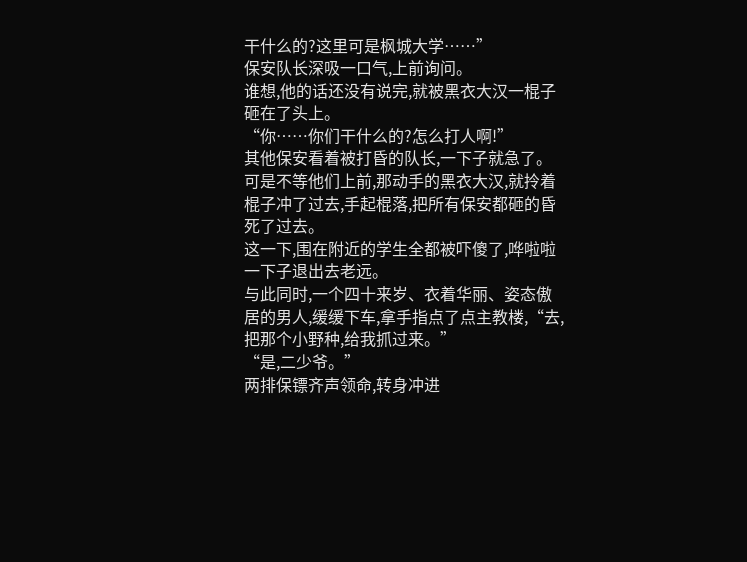干什么的?这里可是枫城大学……”
保安队长深吸一口气,上前询问。
谁想,他的话还没有说完,就被黑衣大汉一棍子砸在了头上。
“你……你们干什么的?怎么打人啊!”
其他保安看着被打昏的队长,一下子就急了。
可是不等他们上前,那动手的黑衣大汉,就拎着棍子冲了过去,手起棍落,把所有保安都砸的昏死了过去。
这一下,围在附近的学生全都被吓傻了,哗啦啦一下子退出去老远。
与此同时,一个四十来岁、衣着华丽、姿态傲居的男人,缓缓下车,拿手指点了点主教楼,“去,把那个小野种,给我抓过来。”
“是,二少爷。”
两排保镖齐声领命,转身冲进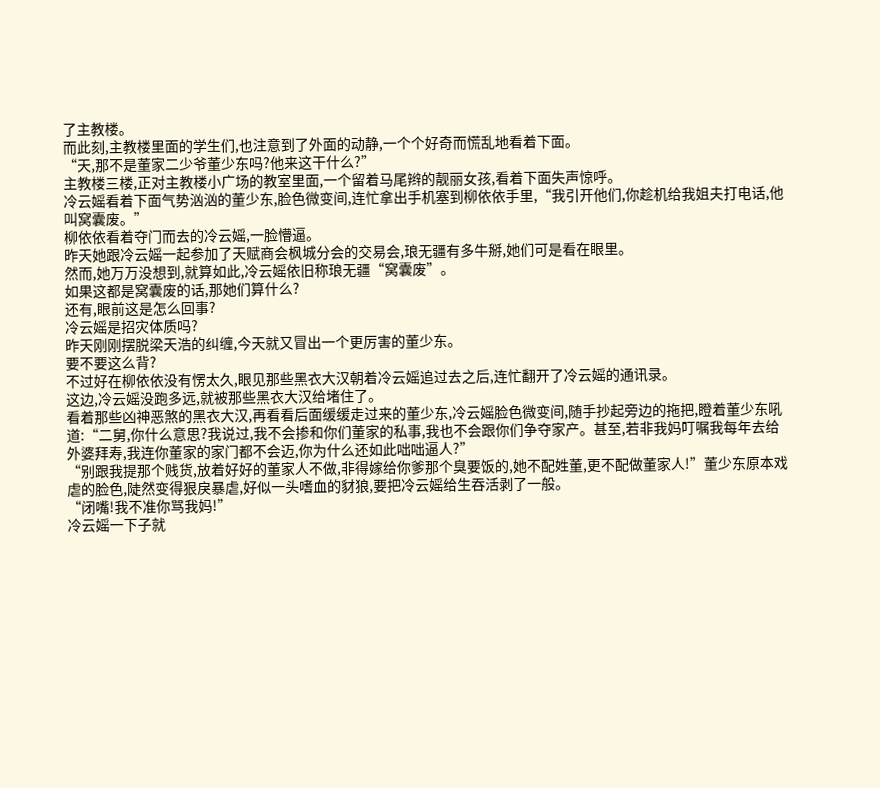了主教楼。
而此刻,主教楼里面的学生们,也注意到了外面的动静,一个个好奇而慌乱地看着下面。
“天,那不是董家二少爷董少东吗?他来这干什么?”
主教楼三楼,正对主教楼小广场的教室里面,一个留着马尾辫的靓丽女孩,看着下面失声惊呼。
冷云媱看着下面气势汹汹的董少东,脸色微变间,连忙拿出手机塞到柳依依手里,“我引开他们,你趁机给我姐夫打电话,他叫窝囊废。”
柳依依看着夺门而去的冷云媱,一脸懵逼。
昨天她跟冷云媱一起参加了天赋商会枫城分会的交易会,琅无疆有多牛掰,她们可是看在眼里。
然而,她万万没想到,就算如此,冷云媱依旧称琅无疆“窝囊废”。
如果这都是窝囊废的话,那她们算什么?
还有,眼前这是怎么回事?
冷云媱是招灾体质吗?
昨天刚刚摆脱梁天浩的纠缠,今天就又冒出一个更厉害的董少东。
要不要这么背?
不过好在柳依依没有愣太久,眼见那些黑衣大汉朝着冷云媱追过去之后,连忙翻开了冷云媱的通讯录。
这边,冷云媱没跑多远,就被那些黑衣大汉给堵住了。
看着那些凶神恶煞的黑衣大汉,再看看后面缓缓走过来的董少东,冷云媱脸色微变间,随手抄起旁边的拖把,瞪着董少东吼道:“二舅,你什么意思?我说过,我不会掺和你们董家的私事,我也不会跟你们争夺家产。甚至,若非我妈叮嘱我每年去给外婆拜寿,我连你董家的家门都不会迈,你为什么还如此咄咄逼人?”
“别跟我提那个贱货,放着好好的董家人不做,非得嫁给你爹那个臭要饭的,她不配姓董,更不配做董家人!”董少东原本戏虐的脸色,陡然变得狠戾暴虐,好似一头嗜血的豺狼,要把冷云媱给生吞活剥了一般。
“闭嘴!我不准你骂我妈!”
冷云媱一下子就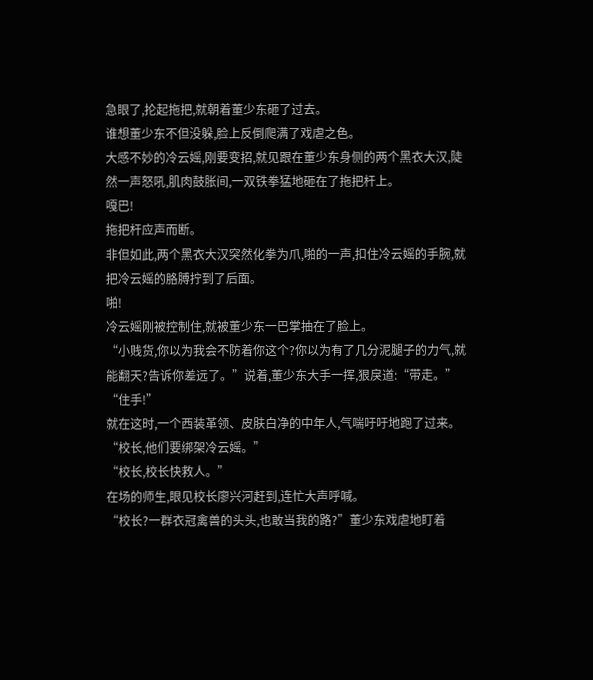急眼了,抡起拖把,就朝着董少东砸了过去。
谁想董少东不但没躲,脸上反倒爬满了戏虐之色。
大感不妙的冷云媱,刚要变招,就见跟在董少东身侧的两个黑衣大汉,陡然一声怒吼,肌肉鼓胀间,一双铁拳猛地砸在了拖把杆上。
嘎巴!
拖把杆应声而断。
非但如此,两个黑衣大汉突然化拳为爪,啪的一声,扣住冷云媱的手腕,就把冷云媱的胳膊拧到了后面。
啪!
冷云媱刚被控制住,就被董少东一巴掌抽在了脸上。
“小贱货,你以为我会不防着你这个?你以为有了几分泥腿子的力气,就能翻天?告诉你差远了。”说着,董少东大手一挥,狠戾道:“带走。”
“住手!”
就在这时,一个西装革领、皮肤白净的中年人,气喘吁吁地跑了过来。
“校长,他们要绑架冷云媱。”
“校长,校长快救人。”
在场的师生,眼见校长廖兴河赶到,连忙大声呼喊。
“校长?一群衣冠禽兽的头头,也敢当我的路?”董少东戏虐地盯着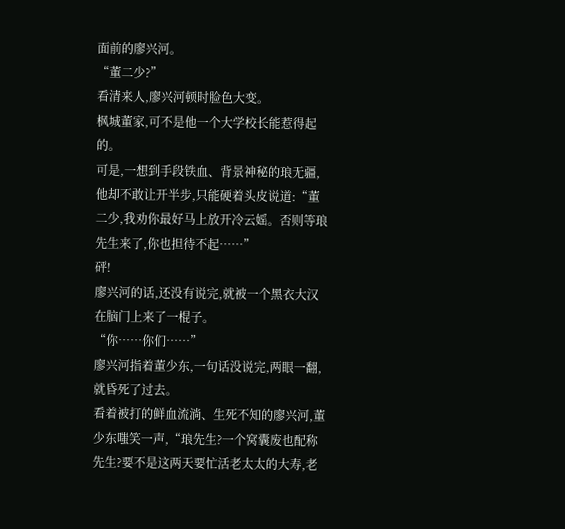面前的廖兴河。
“董二少?”
看清来人,廖兴河顿时脸色大变。
枫城董家,可不是他一个大学校长能惹得起的。
可是,一想到手段铁血、背景神秘的琅无疆,他却不敢让开半步,只能硬着头皮说道:“董二少,我劝你最好马上放开冷云媱。否则等琅先生来了,你也担待不起……”
砰!
廖兴河的话,还没有说完,就被一个黑衣大汉在脑门上来了一棍子。
“你……你们……”
廖兴河指着董少东,一句话没说完,两眼一翻,就昏死了过去。
看着被打的鲜血流淌、生死不知的廖兴河,董少东嗤笑一声,“琅先生?一个窝囊废也配称先生?要不是这两天要忙活老太太的大寿,老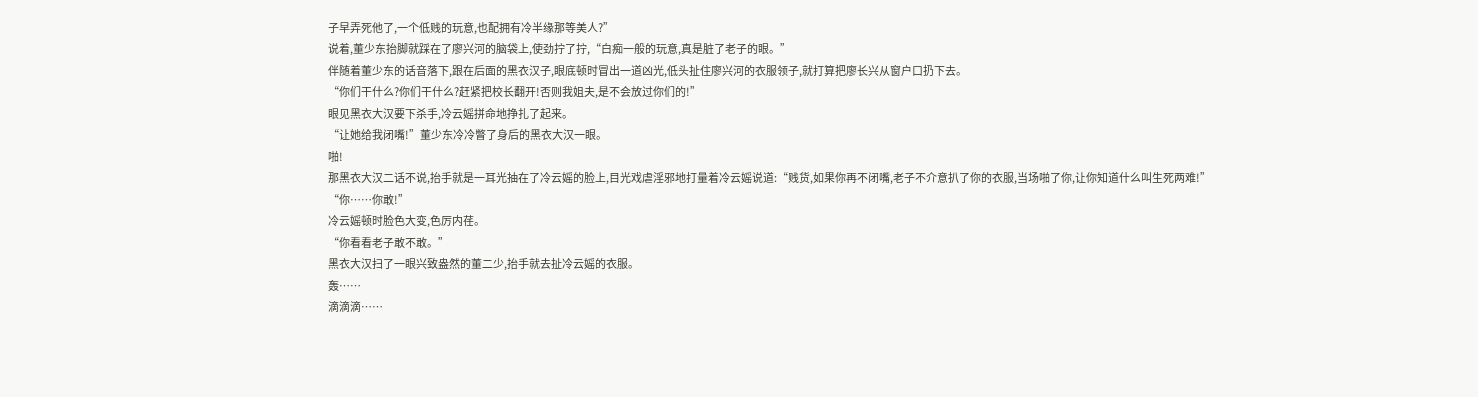子早弄死他了,一个低贱的玩意,也配拥有冷半缘那等美人?”
说着,董少东抬脚就踩在了廖兴河的脑袋上,使劲拧了拧,“白痴一般的玩意,真是脏了老子的眼。”
伴随着董少东的话音落下,跟在后面的黑衣汉子,眼底顿时冒出一道凶光,低头扯住廖兴河的衣服领子,就打算把廖长兴从窗户口扔下去。
“你们干什么?你们干什么?赶紧把校长翻开!否则我姐夫,是不会放过你们的!”
眼见黑衣大汉要下杀手,冷云媱拼命地挣扎了起来。
“让她给我闭嘴!”董少东冷冷瞥了身后的黑衣大汉一眼。
啪!
那黑衣大汉二话不说,抬手就是一耳光抽在了冷云媱的脸上,目光戏虐淫邪地打量着冷云媱说道:“贱货,如果你再不闭嘴,老子不介意扒了你的衣服,当场啪了你,让你知道什么叫生死两难!”
“你……你敢!”
冷云媱顿时脸色大变,色厉内荏。
“你看看老子敢不敢。”
黑衣大汉扫了一眼兴致盎然的董二少,抬手就去扯冷云媱的衣服。
轰……
滴滴滴……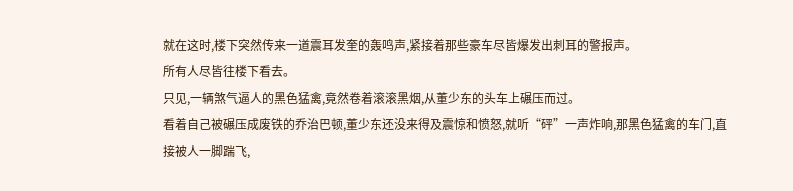就在这时,楼下突然传来一道震耳发奎的轰鸣声,紧接着那些豪车尽皆爆发出刺耳的警报声。
所有人尽皆往楼下看去。
只见,一辆煞气逼人的黑色猛禽,竟然卷着滚滚黑烟,从董少东的头车上碾压而过。
看着自己被碾压成废铁的乔治巴顿,董少东还没来得及震惊和愤怒,就听“砰”一声炸响,那黑色猛禽的车门,直接被人一脚踹飞,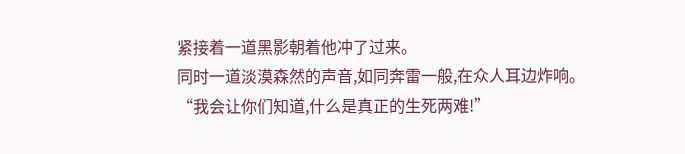紧接着一道黑影朝着他冲了过来。
同时一道淡漠森然的声音,如同奔雷一般,在众人耳边炸响。
“我会让你们知道,什么是真正的生死两难!”